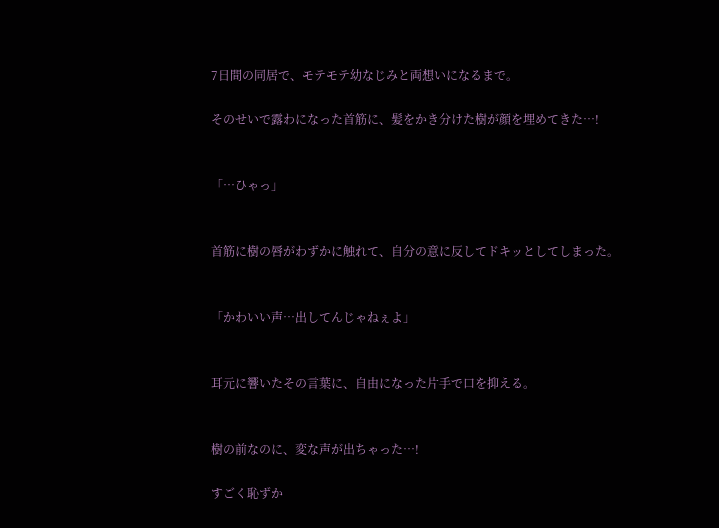7日間の同居で、モテモテ幼なじみと両想いになるまで。

そのせいで露わになった首筋に、髪をかき分けた樹が顔を埋めてきた…!


「…ひゃっ」


首筋に樹の唇がわずかに触れて、自分の意に反してドキッとしてしまった。


「かわいい声…出してんじゃねぇよ」


耳元に響いたその言葉に、自由になった片手で口を抑える。


樹の前なのに、変な声が出ちゃった…!

すごく恥ずか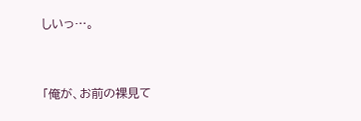しいっ…。


「俺が、お前の裸見て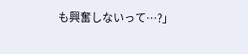も興奮しないって…?」